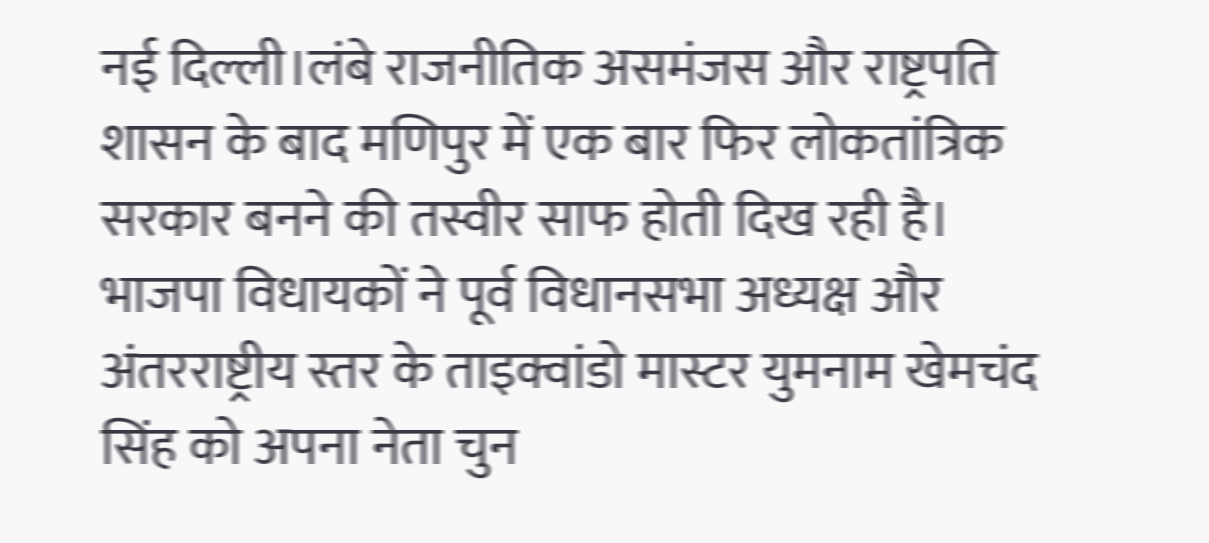नई दिल्ली।लंबे राजनीतिक असमंजस और राष्ट्रपति शासन के बाद मणिपुर में एक बार फिर लोकतांत्रिक सरकार बनने की तस्वीर साफ होती दिख रही है। भाजपा विधायकों ने पूर्व विधानसभा अध्यक्ष और अंतरराष्ट्रीय स्तर के ताइक्वांडो मास्टर युमनाम खेमचंद सिंह को अपना नेता चुन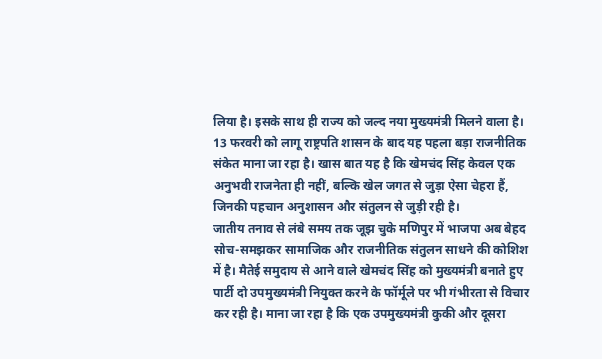लिया है। इसके साथ ही राज्य को जल्द नया मुख्यमंत्री मिलने वाला है।
13 फरवरी को लागू राष्ट्रपति शासन के बाद यह पहला बड़ा राजनीतिक संकेत माना जा रहा है। खास बात यह है कि खेमचंद सिंह केवल एक अनुभवी राजनेता ही नहीं, बल्कि खेल जगत से जुड़ा ऐसा चेहरा हैं, जिनकी पहचान अनुशासन और संतुलन से जुड़ी रही है।
जातीय तनाव से लंबे समय तक जूझ चुके मणिपुर में भाजपा अब बेहद सोच-समझकर सामाजिक और राजनीतिक संतुलन साधने की कोशिश में है। मैतेई समुदाय से आने वाले खेमचंद सिंह को मुख्यमंत्री बनाते हुए पार्टी दो उपमुख्यमंत्री नियुक्त करने के फॉर्मूले पर भी गंभीरता से विचार कर रही है। माना जा रहा है कि एक उपमुख्यमंत्री कुकी और दूसरा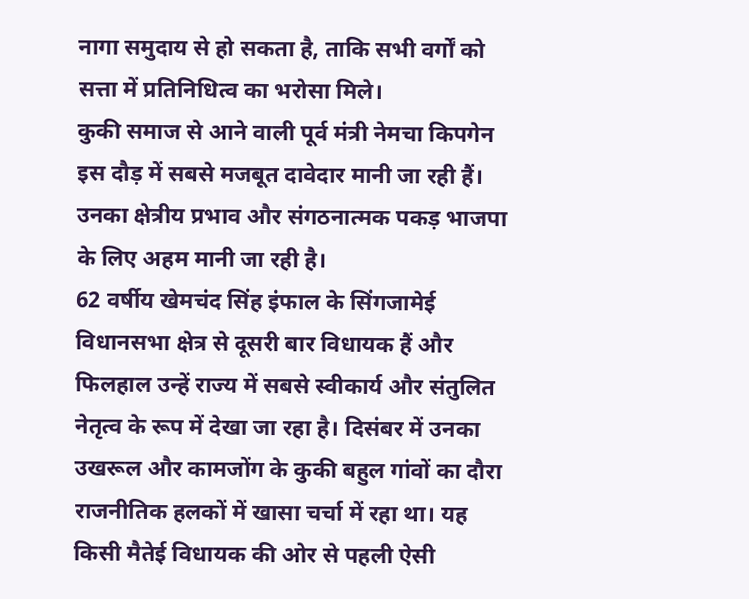नागा समुदाय से हो सकता है, ताकि सभी वर्गों को सत्ता में प्रतिनिधित्व का भरोसा मिले।
कुकी समाज से आने वाली पूर्व मंत्री नेमचा किपगेन इस दौड़ में सबसे मजबूत दावेदार मानी जा रही हैं। उनका क्षेत्रीय प्रभाव और संगठनात्मक पकड़ भाजपा के लिए अहम मानी जा रही है।
62 वर्षीय खेमचंद सिंह इंफाल के सिंगजामेई विधानसभा क्षेत्र से दूसरी बार विधायक हैं और फिलहाल उन्हें राज्य में सबसे स्वीकार्य और संतुलित नेतृत्व के रूप में देखा जा रहा है। दिसंबर में उनका उखरूल और कामजोंग के कुकी बहुल गांवों का दौरा राजनीतिक हलकों में खासा चर्चा में रहा था। यह किसी मैतेई विधायक की ओर से पहली ऐसी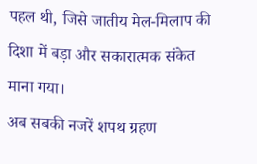पहल थी, जिसे जातीय मेल-मिलाप की दिशा में बड़ा और सकारात्मक संकेत माना गया।
अब सबकी नजरें शपथ ग्रहण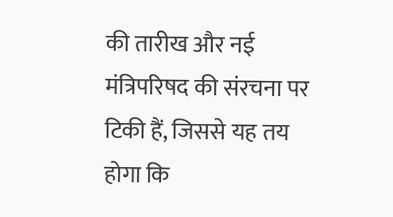की तारीख और नई मंत्रिपरिषद की संरचना पर टिकी हैं, जिससे यह तय होगा कि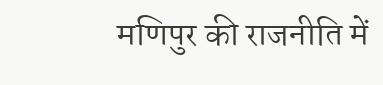मणिपुर की राजनीति में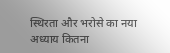स्थिरता और भरोसे का नया अध्याय कितना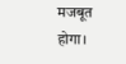मजबूत होगा।